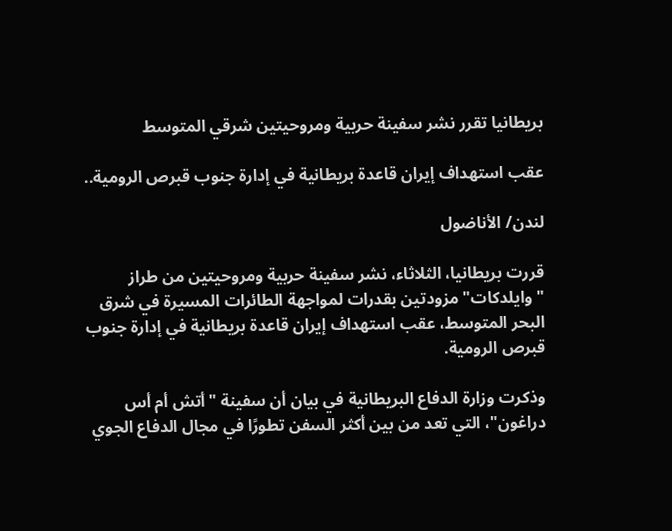بريطانيا تقرر نشر سفينة حربية ومروحيتين شرقي المتوسط

عقب استهداف إيران قاعدة بريطانية في إدارة جنوب قبرص الرومية..

لندن/ الأناضول

قررت بريطانيا، الثلاثاء، نشر سفينة حربية ومروحيتين من طراز "وايلدكات" مزودتين بقدرات لمواجهة الطائرات المسيرة في شرق البحر المتوسط، عقب استهداف إيران قاعدة بريطانية في إدارة جنوب قبرص الرومية.

وذكرت وزارة الدفاع البريطانية في بيان أن سفينة "أتش أم أس دراغون"، التي تعد من بين أكثر السفن تطورًا في مجال الدفاع الجوي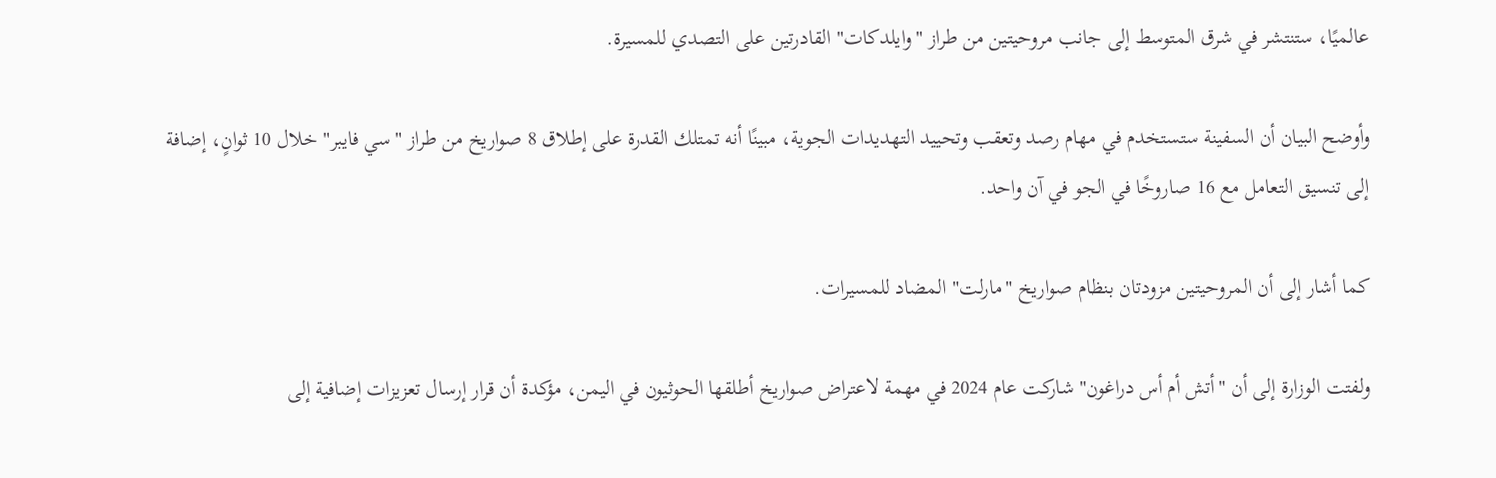عالميًا، ستنتشر في شرق المتوسط إلى جانب مروحيتين من طراز "وايلدكات" القادرتين على التصدي للمسيرة.

وأوضح البيان أن السفينة ستستخدم في مهام رصد وتعقب وتحييد التهديدات الجوية، مبينًا أنه تمتلك القدرة على إطلاق 8 صواريخ من طراز "سي فايبر" خلال 10 ثوانٍ، إضافة إلى تنسيق التعامل مع 16 صاروخًا في الجو في آن واحد.

كما أشار إلى أن المروحيتين مزودتان بنظام صواريخ "مارلت" المضاد للمسيرات.

ولفتت الوزارة إلى أن "أتش أم أس دراغون" شاركت عام 2024 في مهمة لاعتراض صواريخ أطلقها الحوثيون في اليمن، مؤكدة أن قرار إرسال تعزيزات إضافية إلى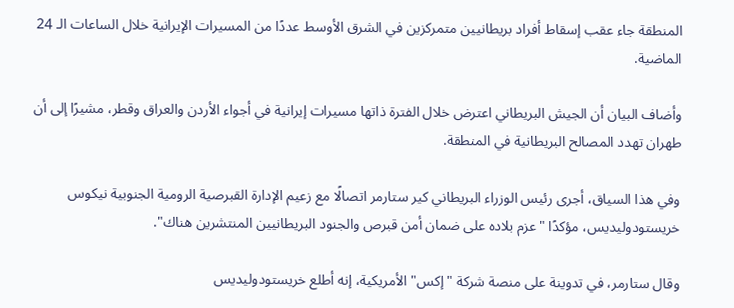المنطقة جاء عقب إسقاط أفراد بريطانيين متمركزين في الشرق الأوسط عددًا من المسيرات الإيرانية خلال الساعات الـ 24 الماضية.

وأضاف البيان أن الجيش البريطاني اعترض خلال الفترة ذاتها مسيرات إيرانية في أجواء الأردن والعراق وقطر، مشيرًا إلى أن طهران تهدد المصالح البريطانية في المنطقة.

وفي هذا السياق، أجرى رئيس الوزراء البريطاني كير ستارمر اتصالًا مع زعيم الإدارة القبرصية الرومية الجنوبية نيكوس خريستودوليديس، مؤكدًا "عزم بلاده على ضمان أمن قبرص والجنود البريطانيين المنتشرين هناك".

وقال ستارمر، في تدوينة على منصة شركة "إكس" الأمريكية، إنه أطلع خريستودوليديس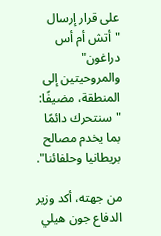على قرار إرسال "أتش أم أس دراغون" والمروحيتين إلى المنطقة، مضيفًا: "سنتحرك دائمًا بما يخدم مصالح بريطانيا وحلفائنا".

من جهته، أكد وزير الدفاع جون هيلي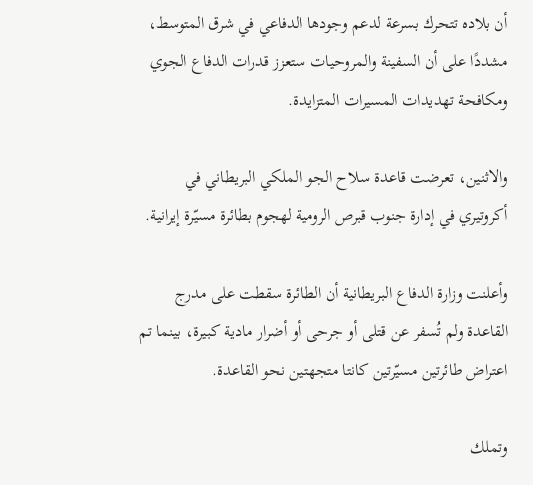أن بلاده تتحرك بسرعة لدعم وجودها الدفاعي في شرق المتوسط، مشددًا على أن السفينة والمروحيات ستعزز قدرات الدفاع الجوي ومكافحة تهديدات المسيرات المتزايدة.

والاثنين، تعرضت قاعدة سلاح الجو الملكي البريطاني في أكروتيري في إدارة جنوب قبرص الرومية لهجوم بطائرة مسيّرة إيرانية.

وأعلنت وزارة الدفاع البريطانية أن الطائرة سقطت على مدرج القاعدة ولم تُسفر عن قتلى أو جرحى أو أضرار مادية كبيرة، بينما تم اعتراض طائرتين مسيّرتين كانتا متجهتين نحو القاعدة.

وتملك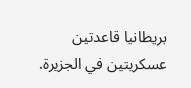بريطانيا قاعدتين عسكريتين في الجزيرة.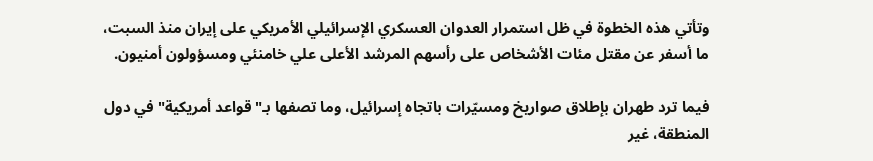وتأتي هذه الخطوة في ظل استمرار العدوان العسكري الإسرائيلي الأمريكي على إيران منذ السبت، ما أسفر عن مقتل مئات الأشخاص على رأسهم المرشد الأعلى علي خامنئي ومسؤولون أمنيون.

فيما ترد طهران بإطلاق صواريخ ومسيّرات باتجاه إسرائيل، وما تصفها بـ"قواعد أمريكية" في دول المنطقة، غير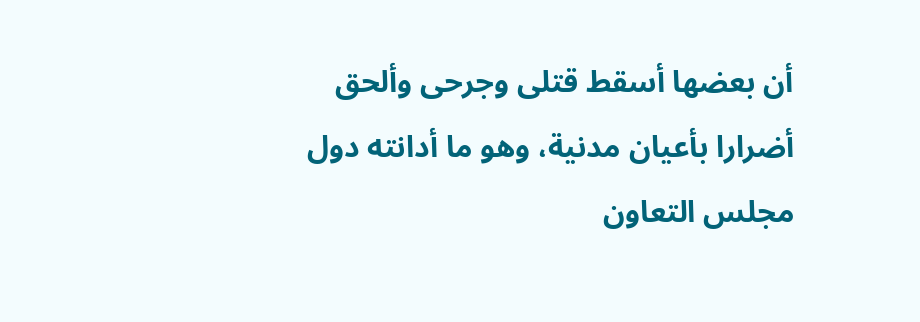أن بعضها أسقط قتلى وجرحى وألحق أضرارا بأعيان مدنية، وهو ما أدانته دول مجلس التعاون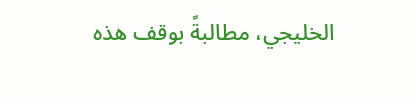الخليجي، مطالبةً بوقف هذه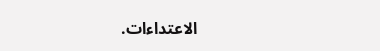الاعتداءات.